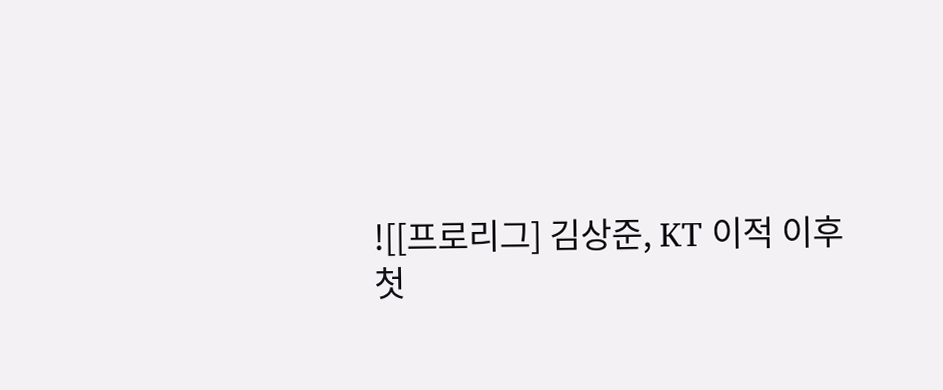![[프로리그] 김상준, KT 이적 이후 첫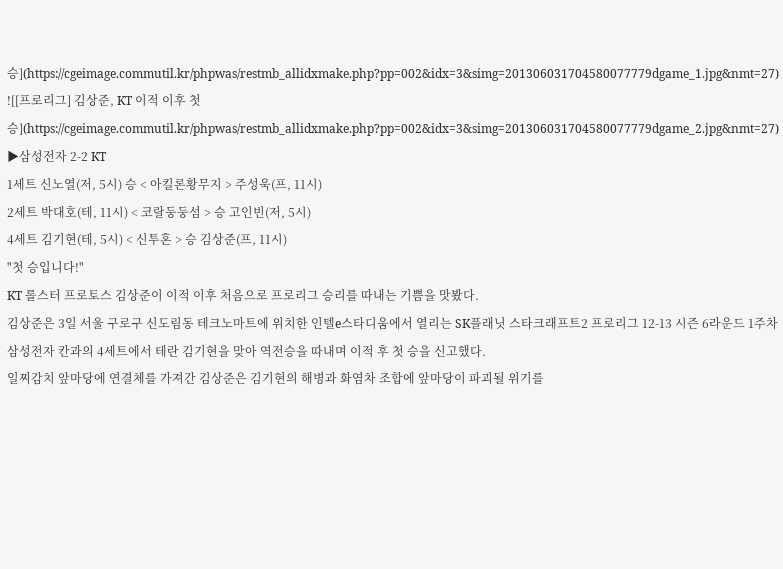승](https://cgeimage.commutil.kr/phpwas/restmb_allidxmake.php?pp=002&idx=3&simg=201306031704580077779dgame_1.jpg&nmt=27)
![[프로리그] 김상준, KT 이적 이후 첫 승](https://cgeimage.commutil.kr/phpwas/restmb_allidxmake.php?pp=002&idx=3&simg=201306031704580077779dgame_2.jpg&nmt=27)
▶삼성전자 2-2 KT
1세트 신노열(저, 5시) 승 < 아킬론황무지 > 주성욱(프, 11시)
2세트 박대호(테, 11시) < 코랄둥둥섬 > 승 고인빈(저, 5시)
4세트 김기현(테, 5시) < 신투혼 > 승 김상준(프, 11시)
"첫 승입니다!"
KT 롤스터 프로토스 김상준이 이적 이후 처음으로 프로리그 승리를 따내는 기쁨을 맛봤다.
김상준은 3일 서울 구로구 신도림동 테크노마트에 위치한 인텔e스타디움에서 열리는 SK플래닛 스타크래프트2 프로리그 12-13 시즌 6라운드 1주차 삼성전자 칸과의 4세트에서 테란 김기현을 맞아 역전승을 따내며 이적 후 첫 승을 신고했다.
일찌감치 앞마당에 연결체를 가져간 김상준은 김기현의 해병과 화염차 조합에 앞마당이 파괴될 위기를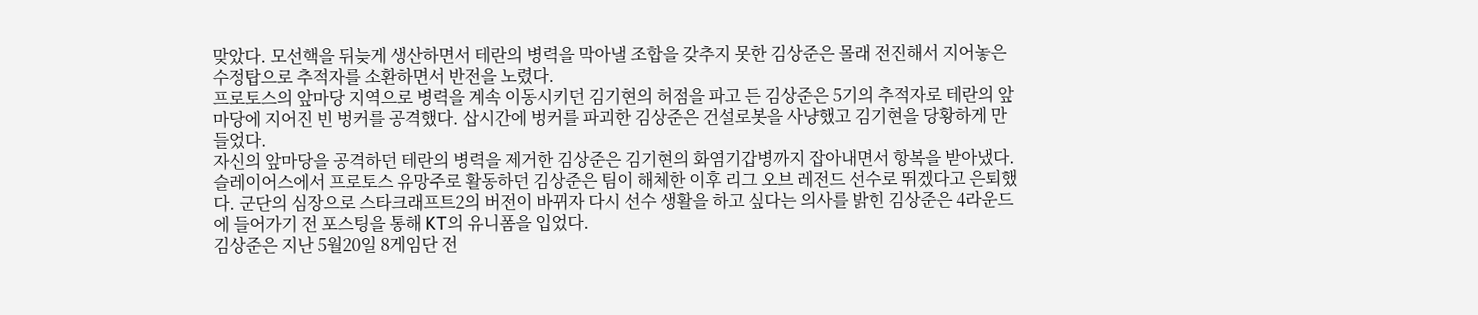맞았다. 모선핵을 뒤늦게 생산하면서 테란의 병력을 막아낼 조합을 갖추지 못한 김상준은 몰래 전진해서 지어놓은 수정탑으로 추적자를 소환하면서 반전을 노렸다.
프로토스의 앞마당 지역으로 병력을 계속 이동시키던 김기현의 허점을 파고 든 김상준은 5기의 추적자로 테란의 앞마당에 지어진 빈 벙커를 공격했다. 삽시간에 벙커를 파괴한 김상준은 건설로봇을 사냥했고 김기현을 당황하게 만들었다.
자신의 앞마당을 공격하던 테란의 병력을 제거한 김상준은 김기현의 화염기갑병까지 잡아내면서 항복을 받아냈다.
슬레이어스에서 프로토스 유망주로 활동하던 김상준은 팀이 해체한 이후 리그 오브 레전드 선수로 뛰겠다고 은퇴했다. 군단의 심장으로 스타크래프트2의 버전이 바뀌자 다시 선수 생활을 하고 싶다는 의사를 밝힌 김상준은 4라운드에 들어가기 전 포스팅을 통해 KT의 유니폼을 입었다.
김상준은 지난 5월20일 8게임단 전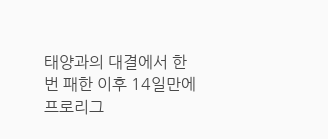태양과의 대결에서 한 번 패한 이후 14일만에 프로리그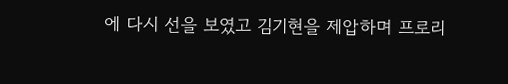에 다시 선을 보였고 김기현을 제압하며 프로리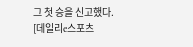그 첫 승을 신고했다.
[데일리e스포츠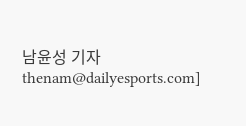남윤성 기자 thenam@dailyesports.com]